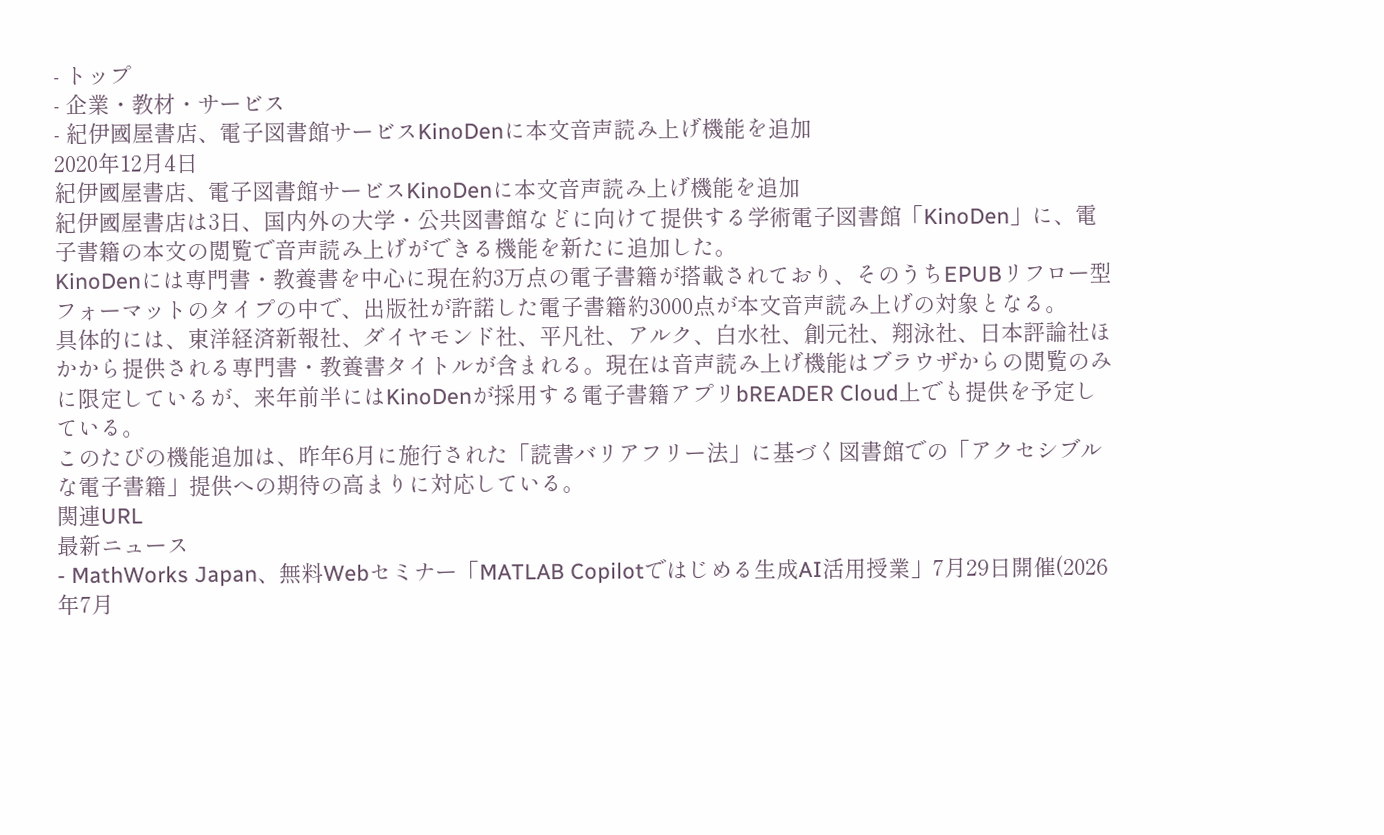- トップ
- 企業・教材・サービス
- 紀伊國屋書店、電子図書館サービスKinoDenに本文音声読み上げ機能を追加
2020年12月4日
紀伊國屋書店、電子図書館サービスKinoDenに本文音声読み上げ機能を追加
紀伊國屋書店は3日、国内外の大学・公共図書館などに向けて提供する学術電子図書館「KinoDen」に、電子書籍の本文の閲覧で音声読み上げができる機能を新たに追加した。
KinoDenには専門書・教養書を中心に現在約3万点の電子書籍が搭載されており、そのうちEPUBリフロー型フォーマットのタイプの中で、出版社が許諾した電子書籍約3000点が本文音声読み上げの対象となる。
具体的には、東洋経済新報社、ダイヤモンド社、平凡社、アルク、白水社、創元社、翔泳社、日本評論社ほかから提供される専門書・教養書タイトルが含まれる。現在は音声読み上げ機能はブラウザからの閲覧のみに限定しているが、来年前半にはKinoDenが採用する電子書籍アプリbREADER Cloud上でも提供を予定している。
このたびの機能追加は、昨年6月に施行された「読書バリアフリー法」に基づく図書館での「アクセシブルな電子書籍」提供への期待の高まりに対応している。
関連URL
最新ニュース
- MathWorks Japan、無料Webセミナー「MATLAB Copilotではじめる生成AI活用授業」7月29日開催(2026年7月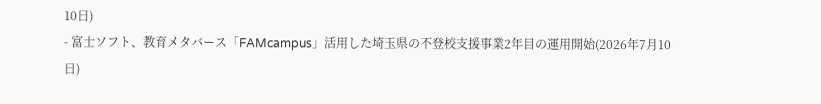10日)
- 富⼠ソフト、教育メタバース「FAMcampus」活用した埼玉県の不登校支援事業2年目の運用開始(2026年7月10日)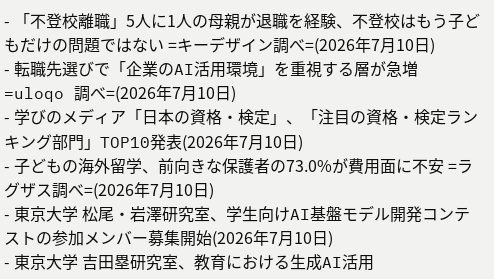- 「不登校離職」5人に1人の母親が退職を経験、不登校はもう子どもだけの問題ではない =キーデザイン調べ=(2026年7月10日)
- 転職先選びで「企業のAI活用環境」を重視する層が急増 =uloqo 調べ=(2026年7月10日)
- 学びのメディア「日本の資格・検定」、「注目の資格・検定ランキング部門」TOP10発表(2026年7月10日)
- 子どもの海外留学、前向きな保護者の73.0%が費用面に不安 =ラグザス調べ=(2026年7月10日)
- 東京大学 松尾・岩澤研究室、学生向けAI基盤モデル開発コンテストの参加メンバー募集開始(2026年7月10日)
- 東京大学 吉田塁研究室、教育における生成AI活用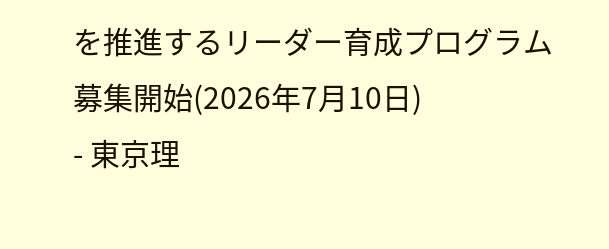を推進するリーダー育成プログラム募集開始(2026年7月10日)
- 東京理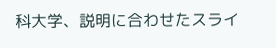科大学、説明に合わせたスライ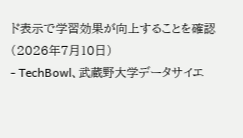ド表示で学習効果が向上することを確認(2026年7月10日)
- TechBowl、武蔵野大学データサイエ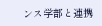ンス学部と連携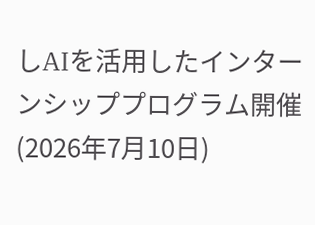しAIを活用したインターンシッププログラム開催(2026年7月10日)